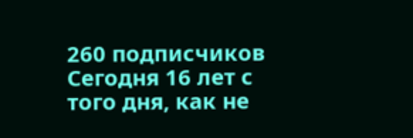260 подписчиков
Сегодня 16 лет с того дня, как не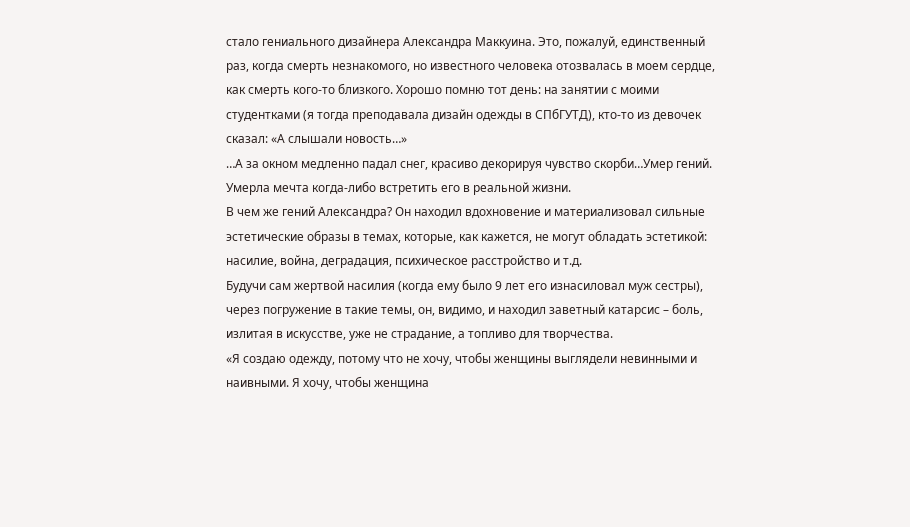стало гениального дизайнера Александра Маккуина. Это, пожалуй, единственный раз, когда смерть незнакомого, но известного человека отозвалась в моем сердце, как смерть кого-то близкого. Хорошо помню тот день: на занятии с моими студентками (я тогда преподавала дизайн одежды в СПбГУТД), кто-то из девочек сказал: «А слышали новость…»
…А за окном медленно падал снег, красиво декорируя чувство скорби…Умер гений. Умерла мечта когда-либо встретить его в реальной жизни.
В чем же гений Александра? Он находил вдохновение и материализовал сильные эстетические образы в темах, которые, как кажется, не могут обладать эстетикой: насилие, война, деградация, психическое расстройство и т.д.
Будучи сам жертвой насилия (когда ему было 9 лет его изнасиловал муж сестры), через погружение в такие темы, он, видимо, и находил заветный катарсис – боль, излитая в искусстве, уже не страдание, а топливо для творчества.
«Я создаю одежду, потому что не хочу, чтобы женщины выглядели невинными и наивными. Я хочу, чтобы женщина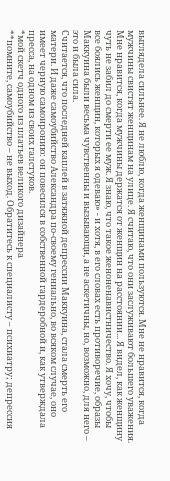выглядела сильнее. Я не люблю, когда женщинами пользуются. Мне не нравится, когда мужчины свистят женщинам на улице. Я считаю, что они заслуживают большего уважения. Мне нравится, когда мужчины держатся от женщин на расстоянии... Я видел, как женщину чуть не забил до смерти ее муж. Я знаю, что такое женоненавистничество. Я хочу, чтобы все боялись женщин, которых я одеваю» - и хотя, в его словах есть противоречие, образы Маккуина были весьма чувственны и вызывающи, а не аскетичны, но, возможно, для него – это и была сила.
Считается, что последней каплей в затяжной депрессии Маккуина, стала смерть его матери. И даже самоубийство Александра по-своему гениально, во всяком случае, оно имеет черную самоиронию: он повесился в собственной гардеробной и, как утверждала пресса, на одном из своих галстуков.
*мой скетч одного из платьев великого дизайнера
**помните, самоубийство – не выход. Обратитесь к специалисту – психиатру; депрессия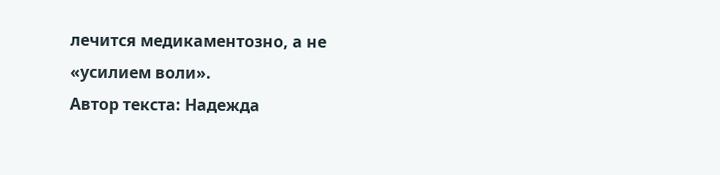лечится медикаментозно, а не «усилием воли».
Автор текста: Надежда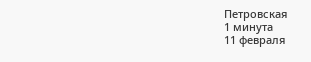Петровская
1 минута
11 февраля